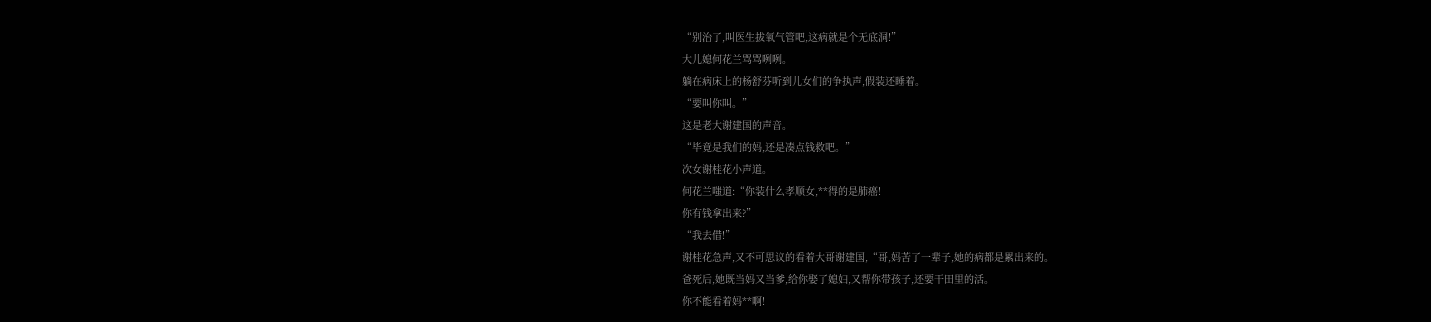“别治了,叫医生拔氧气管吧,这病就是个无底洞!”
大儿媳何花兰骂骂咧咧。
躺在病床上的杨舒芬听到儿女们的争执声,假装还睡着。
“要叫你叫。”
这是老大谢建国的声音。
“毕竟是我们的妈,还是凑点钱救吧。”
次女谢桂花小声道。
何花兰嗤道:“你装什么孝顺女,**得的是肺癌!
你有钱拿出来?”
“我去借!”
谢桂花急声,又不可思议的看着大哥谢建国,“哥,妈苦了一辈子,她的病都是累出来的。
爸死后,她既当妈又当爹,给你娶了媳妇,又帮你带孩子,还要干田里的活。
你不能看着妈**啊!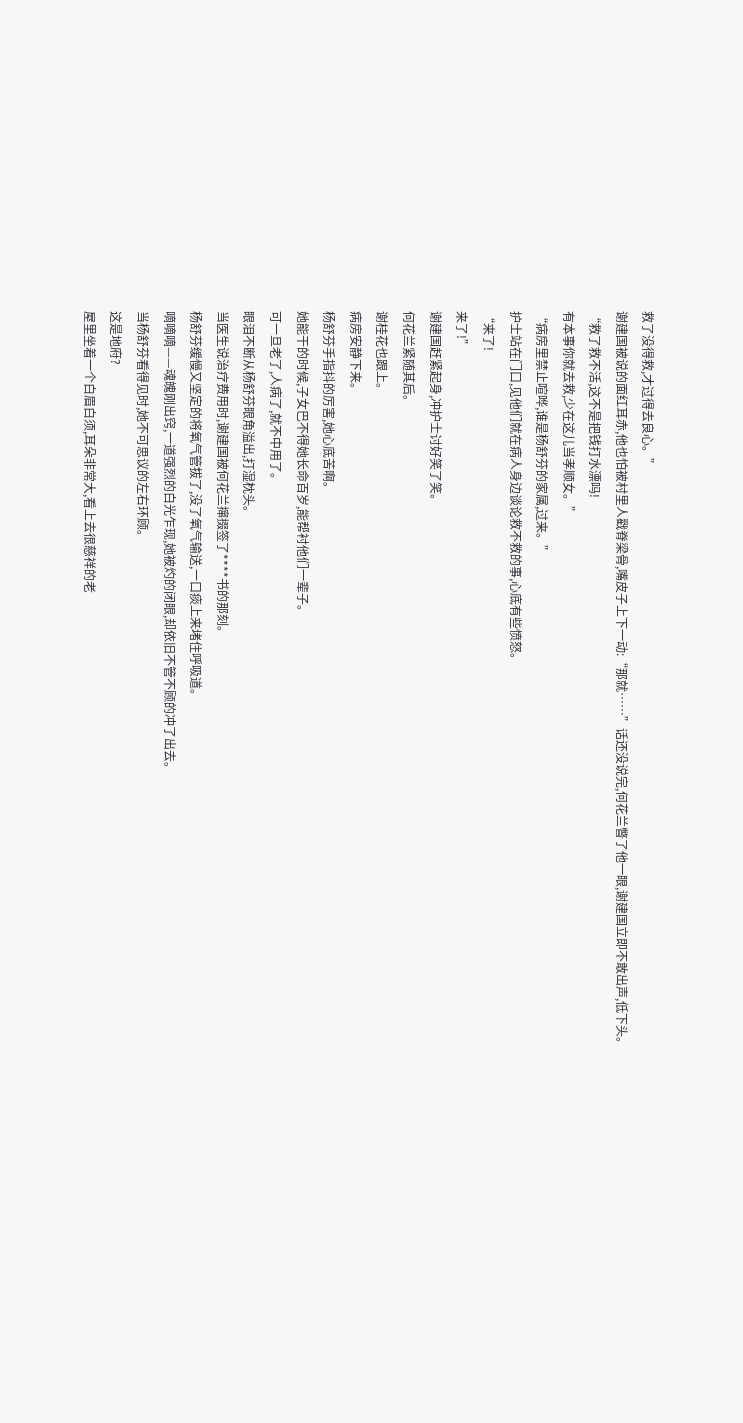救了没得救,才过得去良心。”
谢建国被说的面红耳赤,他也怕被村里人戳脊梁骨,嘴皮子上下一动:“那就……”话还没说完,何花兰瞥了他一眼,谢建国立即不敢出声,低下头。
“救了救不活,这不是把钱打水漂吗!
有本事你就去救,少在这儿当孝顺女。”
“病房里禁止喧哗,谁是杨舒芬的家属,过来。”
护士站在门口,见他们就在病人身边谈论救不救的事,心底有些愤怒。
“来了!
来了!”
谢建国赶紧起身,冲护士讨好笑了笑。
何花兰紧随其后。
谢桂花也跟上。
病房安静下来。
杨舒芬手指抖的厉害,她心底苦啊。
她能干的时候,子女巴不得她长命百岁,能帮衬他们一辈子。
可一旦老了,人病了,就不中用了。
眼泪不断从杨舒芬眼角溢出,打湿枕头。
当医生说治疗费用时,谢建国被何花兰撺掇签了****书的那刻。
杨舒芬缓慢又坚定的将氧气管拔了,没了氧气输送,一口痰上来堵住呼吸道。
嘀嘀嘀——魂魄刚出窍,一道强烈的白光乍现,她被灼的闭眼,却依旧不管不顾的冲了出去。
当杨舒芬看得见时,她不可思议的左右环顾。
这是地府?
屋里坐着一个白眉白须,耳朵非常大,看上去很慈祥的老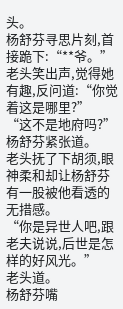头。
杨舒芬寻思片刻,首接跪下:“**爷。”
老头笑出声,觉得她有趣,反问道:“你觉着这是哪里?”
“这不是地府吗?”
杨舒芬紧张道。
老头抚了下胡须,眼神柔和却让杨舒芬有一股被他看透的无措感。
“你是异世人吧,跟老夫说说,后世是怎样的好风光。”
老头道。
杨舒芬嘴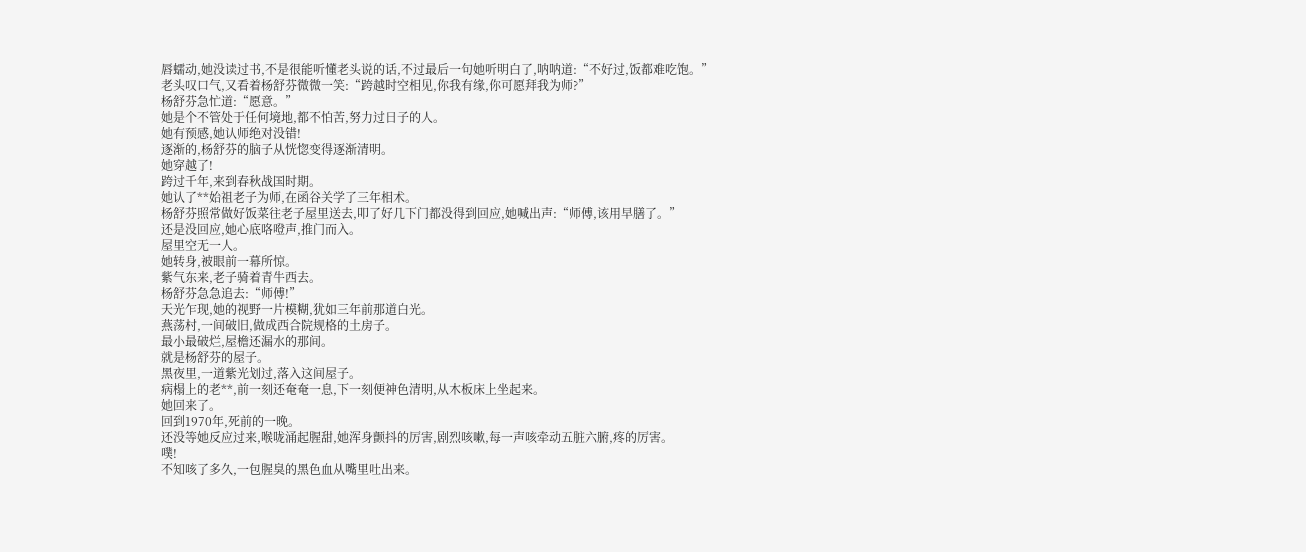唇蠕动,她没读过书,不是很能听懂老头说的话,不过最后一句她听明白了,呐呐道:“不好过,饭都难吃饱。”
老头叹口气,又看着杨舒芬微微一笑:“跨越时空相见,你我有缘,你可愿拜我为师?”
杨舒芬急忙道:“愿意。”
她是个不管处于任何境地,都不怕苦,努力过日子的人。
她有预感,她认师绝对没错!
逐渐的,杨舒芬的脑子从恍惚变得逐渐清明。
她穿越了!
跨过千年,来到春秋战国时期。
她认了**始祖老子为师,在函谷关学了三年相术。
杨舒芬照常做好饭菜往老子屋里送去,叩了好几下门都没得到回应,她喊出声:“师傅,该用早膳了。”
还是没回应,她心底咯噔声,推门而入。
屋里空无一人。
她转身,被眼前一幕所惊。
紫气东来,老子骑着青牛西去。
杨舒芬急急追去:“师傅!”
天光乍现,她的视野一片模糊,犹如三年前那道白光。
燕荡村,一间破旧,做成西合院规格的土房子。
最小最破烂,屋檐还漏水的那间。
就是杨舒芬的屋子。
黑夜里,一道紫光划过,落入这间屋子。
病榻上的老**,前一刻还奄奄一息,下一刻便神色清明,从木板床上坐起来。
她回来了。
回到1970年,死前的一晚。
还没等她反应过来,喉咙涌起腥甜,她浑身颤抖的厉害,剧烈咳嗽,每一声咳牵动五脏六腑,疼的厉害。
噗!
不知咳了多久,一包腥臭的黑色血从嘴里吐出来。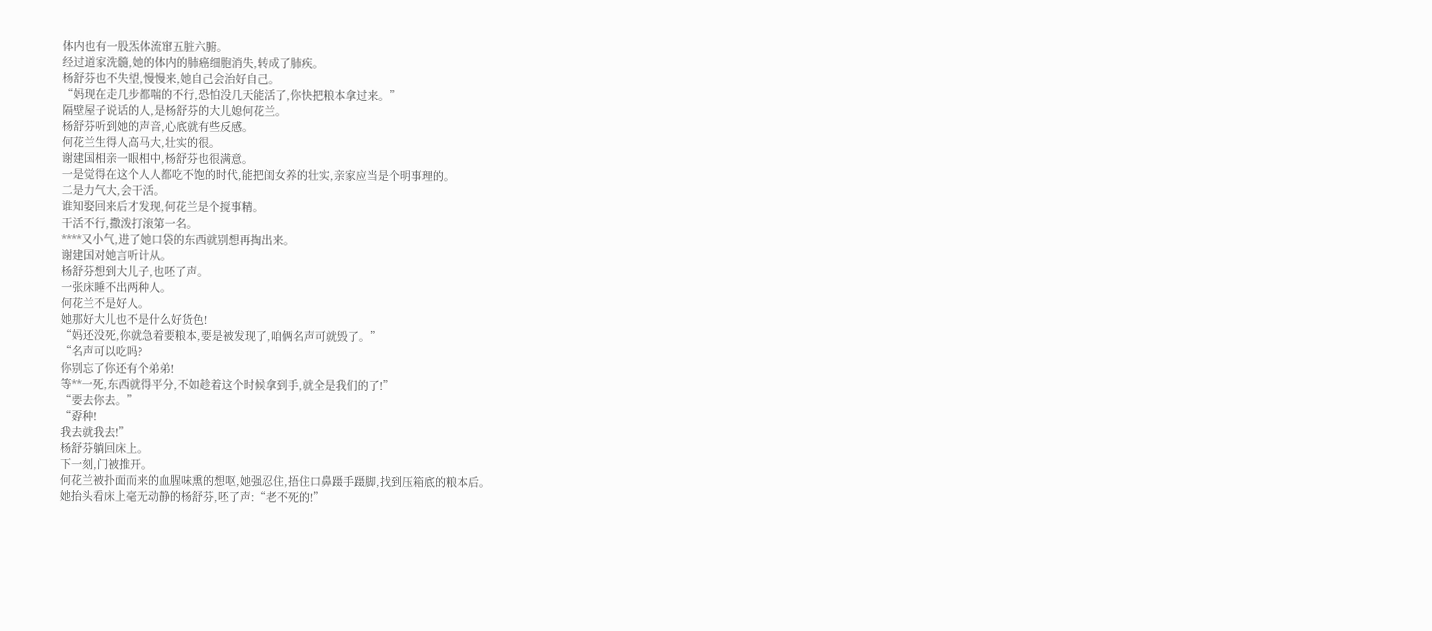体内也有一股炁体流窜五脏六腑。
经过道家洗髓,她的体内的肺癌细胞消失,转成了肺疾。
杨舒芬也不失望,慢慢来,她自己会治好自己。
“妈现在走几步都喘的不行,恐怕没几天能活了,你快把粮本拿过来。”
隔壁屋子说话的人,是杨舒芬的大儿媳何花兰。
杨舒芬听到她的声音,心底就有些反感。
何花兰生得人高马大,壮实的很。
谢建国相亲一眼相中,杨舒芬也很满意。
一是觉得在这个人人都吃不饱的时代,能把闺女养的壮实,亲家应当是个明事理的。
二是力气大,会干活。
谁知娶回来后才发现,何花兰是个搅事精。
干活不行,撒泼打滚第一名。
****又小气,进了她口袋的东西就别想再掏出来。
谢建国对她言听计从。
杨舒芬想到大儿子,也呸了声。
一张床睡不出两种人。
何花兰不是好人。
她那好大儿也不是什么好货色!
“妈还没死,你就急着要粮本,要是被发现了,咱俩名声可就毁了。”
“名声可以吃吗?
你别忘了你还有个弟弟!
等**一死,东西就得平分,不如趁着这个时候拿到手,就全是我们的了!”
“要去你去。”
“孬种!
我去就我去!”
杨舒芬躺回床上。
下一刻,门被推开。
何花兰被扑面而来的血腥味熏的想呕,她强忍住,捂住口鼻蹑手蹑脚,找到压箱底的粮本后。
她抬头看床上毫无动静的杨舒芬,呸了声:“老不死的!”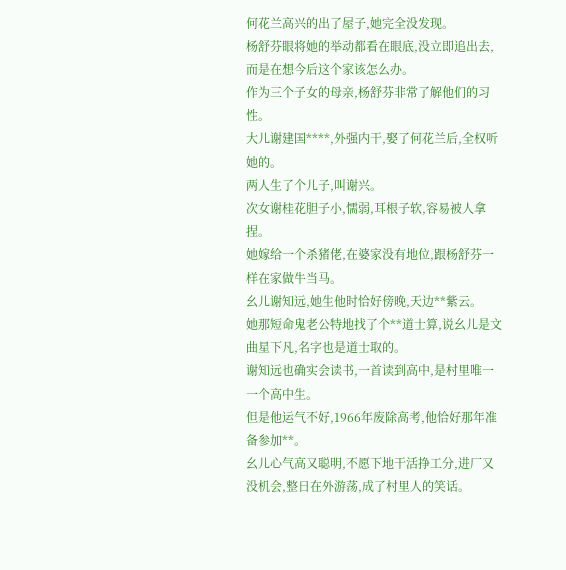何花兰高兴的出了屋子,她完全没发现。
杨舒芬眼将她的举动都看在眼底,没立即追出去,而是在想今后这个家该怎么办。
作为三个子女的母亲,杨舒芬非常了解他们的习性。
大儿谢建国****,外强内干,娶了何花兰后,全权听她的。
两人生了个儿子,叫谢兴。
次女谢桂花胆子小,懦弱,耳根子软,容易被人拿捏。
她嫁给一个杀猪佬,在婆家没有地位,跟杨舒芬一样在家做牛当马。
幺儿谢知远,她生他时恰好傍晚,天边**紫云。
她那短命鬼老公特地找了个**道士算,说幺儿是文曲星下凡,名字也是道士取的。
谢知远也确实会读书,一首读到高中,是村里唯一一个高中生。
但是他运气不好,1966年废除高考,他恰好那年准备参加**。
幺儿心气高又聪明,不愿下地干活挣工分,进厂又没机会,整日在外游荡,成了村里人的笑话。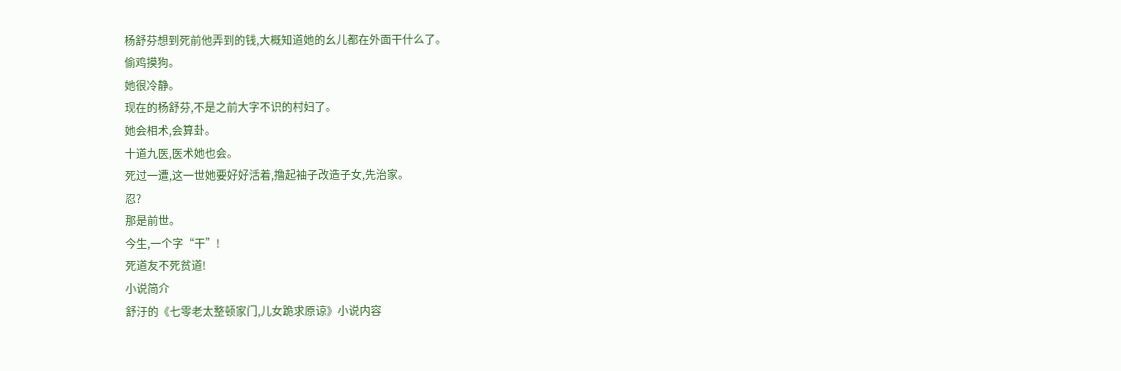杨舒芬想到死前他弄到的钱,大概知道她的幺儿都在外面干什么了。
偷鸡摸狗。
她很冷静。
现在的杨舒芬,不是之前大字不识的村妇了。
她会相术,会算卦。
十道九医,医术她也会。
死过一遭,这一世她要好好活着,撸起袖子改造子女,先治家。
忍?
那是前世。
今生,一个字“干”!
死道友不死贫道!
小说简介
舒汙的《七零老太整顿家门,儿女跪求原谅》小说内容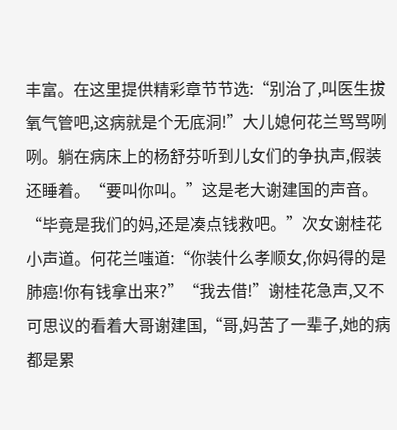丰富。在这里提供精彩章节节选:“别治了,叫医生拔氧气管吧,这病就是个无底洞!”大儿媳何花兰骂骂咧咧。躺在病床上的杨舒芬听到儿女们的争执声,假装还睡着。“要叫你叫。”这是老大谢建国的声音。“毕竟是我们的妈,还是凑点钱救吧。”次女谢桂花小声道。何花兰嗤道:“你装什么孝顺女,你妈得的是肺癌!你有钱拿出来?”“我去借!”谢桂花急声,又不可思议的看着大哥谢建国,“哥,妈苦了一辈子,她的病都是累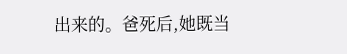出来的。爸死后,她既当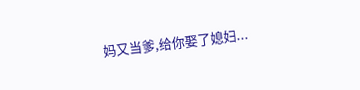妈又当爹,给你娶了媳妇...